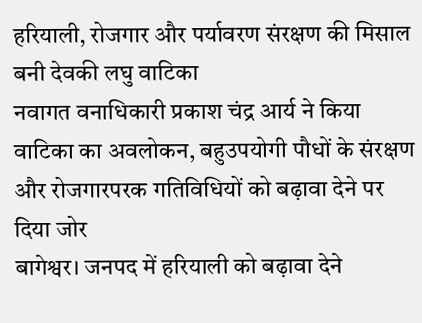हरियाली, रोजगार और पर्यावरण संरक्षण की मिसाल बनी देवकी लघु वाटिका
नवागत वनाधिकारी प्रकाश चंद्र आर्य ने किया वाटिका का अवलोकन, बहुउपयोगी पौधों के संरक्षण और रोजगारपरक गतिविधियों को बढ़ावा देने पर दिया जोर
बागेश्वर। जनपद में हरियाली को बढ़ावा देने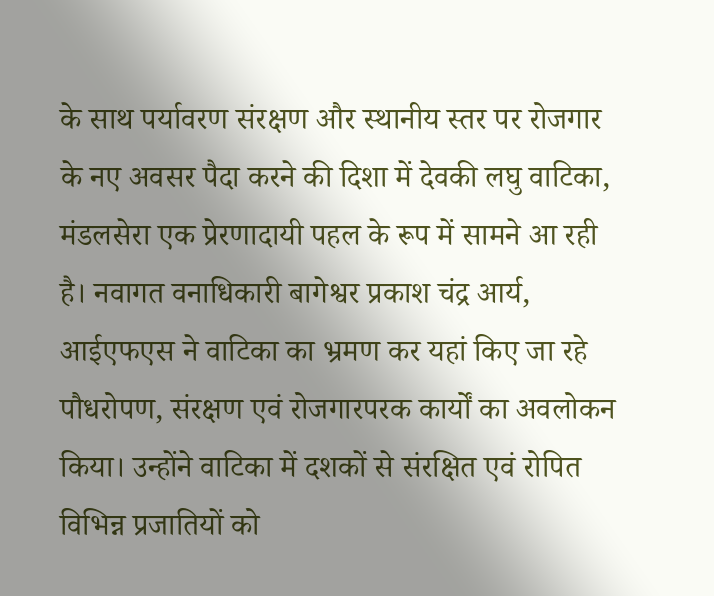के साथ पर्यावरण संरक्षण और स्थानीय स्तर पर रोजगार के नए अवसर पैदा करने की दिशा में देवकी लघु वाटिका, मंडलसेरा एक प्रेरणादायी पहल के रूप में सामने आ रही है। नवागत वनाधिकारी बागेश्वर प्रकाश चंद्र आर्य, आईएफएस ने वाटिका का भ्रमण कर यहां किए जा रहे पौधरोपण, संरक्षण एवं रोजगारपरक कार्यों का अवलोकन किया। उन्होंने वाटिका में दशकों से संरक्षित एवं रोपित विभिन्न प्रजातियों को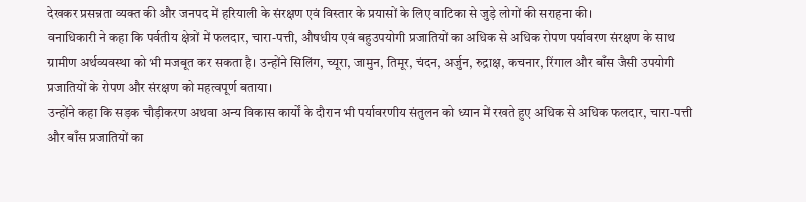देखकर प्रसन्नता व्यक्त की और जनपद में हरियाली के संरक्षण एवं विस्तार के प्रयासों के लिए वाटिका से जुड़े लोगों की सराहना की।
वनाधिकारी ने कहा कि पर्वतीय क्षेत्रों में फलदार, चारा-पत्ती, औषधीय एवं बहुउपयोगी प्रजातियों का अधिक से अधिक रोपण पर्यावरण संरक्षण के साथ ग्रामीण अर्थव्यवस्था को भी मजबूत कर सकता है। उन्होंने सिलिंग, च्यूरा, जामुन, तिमूर, चंदन, अर्जुन, रुद्राक्ष, कचनार, रिंगाल और बाँस जैसी उपयोगी प्रजातियों के रोपण और संरक्षण को महत्वपूर्ण बताया।
उन्होंने कहा कि सड़क चौड़ीकरण अथवा अन्य विकास कार्यों के दौरान भी पर्यावरणीय संतुलन को ध्यान में रखते हुए अधिक से अधिक फलदार, चारा-पत्ती और बाँस प्रजातियों का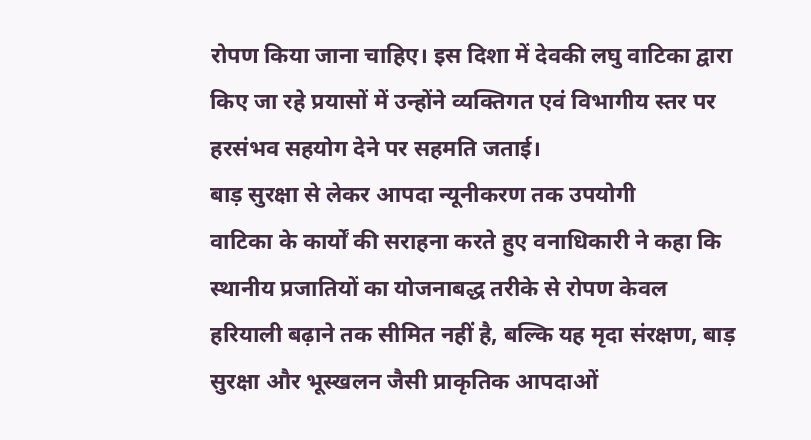रोपण किया जाना चाहिए। इस दिशा में देवकी लघु वाटिका द्वारा किए जा रहे प्रयासों में उन्होंने व्यक्तिगत एवं विभागीय स्तर पर हरसंभव सहयोग देने पर सहमति जताई।
बाड़ सुरक्षा से लेकर आपदा न्यूनीकरण तक उपयोगी
वाटिका के कार्यों की सराहना करते हुए वनाधिकारी ने कहा कि स्थानीय प्रजातियों का योजनाबद्ध तरीके से रोपण केवल हरियाली बढ़ाने तक सीमित नहीं है, बल्कि यह मृदा संरक्षण, बाड़ सुरक्षा और भूस्खलन जैसी प्राकृतिक आपदाओं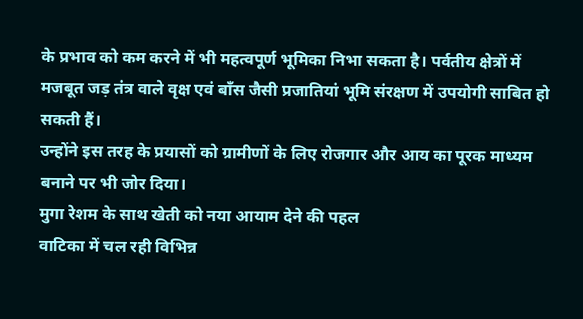के प्रभाव को कम करने में भी महत्वपूर्ण भूमिका निभा सकता है। पर्वतीय क्षेत्रों में मजबूत जड़ तंत्र वाले वृक्ष एवं बाँस जैसी प्रजातियां भूमि संरक्षण में उपयोगी साबित हो सकती हैं।
उन्होंने इस तरह के प्रयासों को ग्रामीणों के लिए रोजगार और आय का पूरक माध्यम बनाने पर भी जोर दिया।
मुगा रेशम के साथ खेती को नया आयाम देने की पहल
वाटिका में चल रही विभिन्न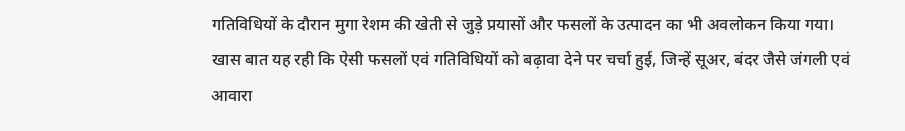गतिविधियों के दौरान मुगा रेशम की खेती से जुड़े प्रयासों और फसलों के उत्पादन का भी अवलोकन किया गया। खास बात यह रही कि ऐसी फसलों एवं गतिविधियों को बढ़ावा देने पर चर्चा हुई, जिन्हें सूअर, बंदर जैसे जंगली एवं आवारा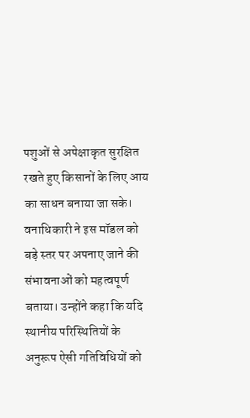पशुओं से अपेक्षाकृत सुरक्षित रखते हुए किसानों के लिए आय का साधन बनाया जा सके।
वनाधिकारी ने इस मॉडल को बड़े स्तर पर अपनाए जाने की संभावनाओं को महत्वपूर्ण बताया। उन्होंने कहा कि यदि स्थानीय परिस्थितियों के अनुरूप ऐसी गतिविधियों को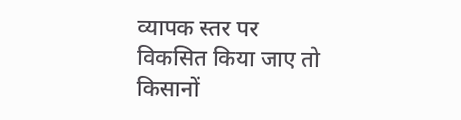व्यापक स्तर पर विकसित किया जाए तो किसानों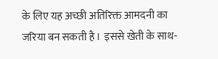के लिए यह अच्छी अतिरिक्त आमदनी का जरिया बन सकती है। इससे खेती के साथ-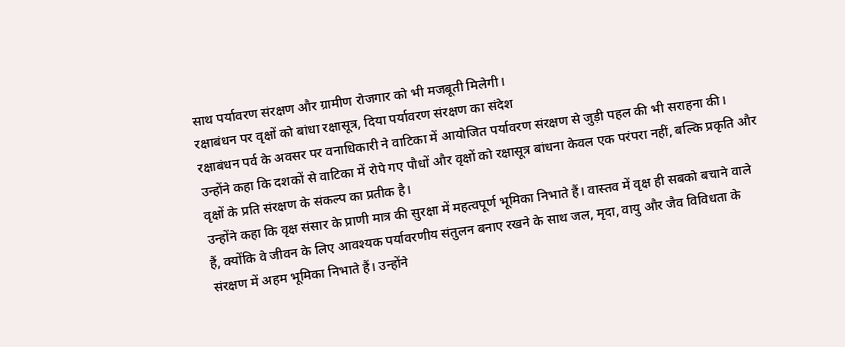साथ पर्यावरण संरक्षण और ग्रामीण रोजगार को भी मजबूती मिलेगी।
रक्षाबंधन पर वृक्षों को बांधा रक्षासूत्र, दिया पर्यावरण संरक्षण का संदेश
रक्षाबंधन पर्व के अवसर पर वनाधिकारी ने वाटिका में आयोजित पर्यावरण संरक्षण से जुड़ी पहल की भी सराहना की। उन्होंने कहा कि दशकों से वाटिका में रोपे गए पौधों और वृक्षों को रक्षासूत्र बांधना केवल एक परंपरा नहीं, बल्कि प्रकृति और वृक्षों के प्रति संरक्षण के संकल्प का प्रतीक है।
उन्होंने कहा कि वृक्ष संसार के प्राणी मात्र की सुरक्षा में महत्वपूर्ण भूमिका निभाते हैं। वास्तव में वृक्ष ही सबको बचाने वाले हैं, क्योंकि वे जीवन के लिए आवश्यक पर्यावरणीय संतुलन बनाए रखने के साथ जल, मृदा, वायु और जैव विविधता के संरक्षण में अहम भूमिका निभाते हैं। उन्होंने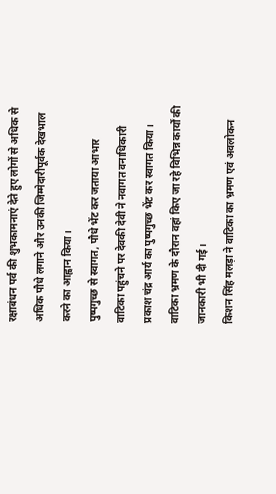रक्षाबंधन पर्व की शुभकामनाएं देते हुए लोगों से अधिक से अधिक पौधे लगाने और उनकी जिम्मेदारीपूर्वक देखभाल करने का आह्वान किया।
पुष्पगुच्छ से स्वागत, पौधे भेंट कर जताया आभार
वाटिका पहुंचने पर देवकी देवी ने नवागत वनाधिकारी प्रकाश चंद्र आर्य का पुष्पगुच्छ भेंट कर स्वागत किया। वाटिका भ्रमण के दौरान वहां किए जा रहे विभिन्न कार्यों की जानकारी भी दी गई।
किशन सिंह मलड़ा ने वाटिका का भ्रमण एवं अवलोकन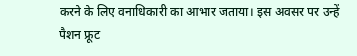करने के लिए वनाधिकारी का आभार जताया। इस अवसर पर उन्हें पैशन फ्रूट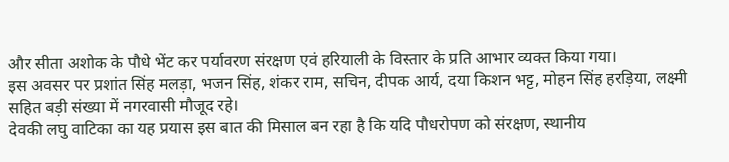और सीता अशोक के पौधे भेंट कर पर्यावरण संरक्षण एवं हरियाली के विस्तार के प्रति आभार व्यक्त किया गया।
इस अवसर पर प्रशांत सिंह मलड़ा, भजन सिंह, शंकर राम, सचिन, दीपक आर्य, दया किशन भट्ट, मोहन सिंह हरड़िया, लक्ष्मी सहित बड़ी संख्या में नगरवासी मौजूद रहे।
देवकी लघु वाटिका का यह प्रयास इस बात की मिसाल बन रहा है कि यदि पौधरोपण को संरक्षण, स्थानीय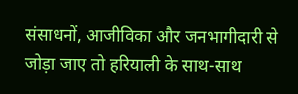संसाधनों, आजीविका और जनभागीदारी से जोड़ा जाए तो हरियाली के साथ-साथ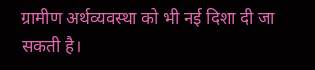ग्रामीण अर्थव्यवस्था को भी नई दिशा दी जा सकती है।